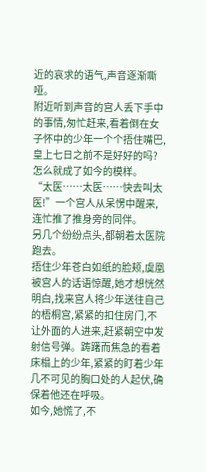近的哀求的语气,声音逐渐嘶哑。
附近听到声音的宫人丢下手中的事情,匆忙赶来,看着倒在女子怀中的少年一个个捂住嘴巴,皇上七日之前不是好好的吗?怎么就成了如今的模样。
“太医……太医……快去叫太医!”一个宫人从呆愣中醒来,连忙推了推身旁的同伴。
另几个纷纷点头,都朝着太医院跑去。
捂住少年苍白如纸的脸颊,虞凰被宫人的话语惊醒,她才想恍然明白,找来宫人将少年送往自己的梧桐宫,紧紧的扣住房门,不让外面的人进来,赶紧朝空中发射信号弹。踌躇而焦急的看着床榻上的少年,紧紧的盯着少年几不可见的胸口处的人起伏,确保着他还在呼吸。
如今,她慌了,不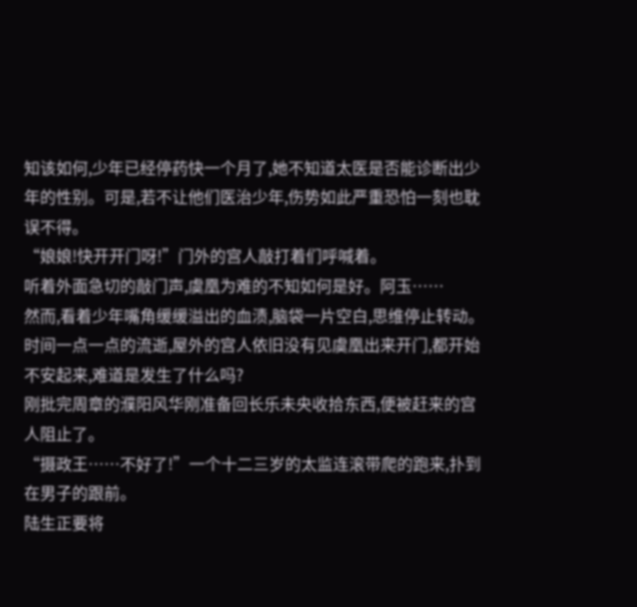知该如何,少年已经停药快一个月了,她不知道太医是否能诊断出少年的性别。可是,若不让他们医治少年,伤势如此严重恐怕一刻也耽误不得。
“娘娘!快开开门呀!”门外的宫人敲打着们呼喊着。
听着外面急切的敲门声,虞凰为难的不知如何是好。阿玉……
然而,看着少年嘴角缓缓溢出的血渍,脑袋一片空白,思维停止转动。
时间一点一点的流逝,屋外的宫人依旧没有见虞凰出来开门,都开始不安起来,难道是发生了什么吗?
刚批完周章的濮阳风华刚准备回长乐未央收拾东西,便被赶来的宫人阻止了。
“摄政王……不好了!”一个十二三岁的太监连滚带爬的跑来,扑到在男子的跟前。
陆生正要将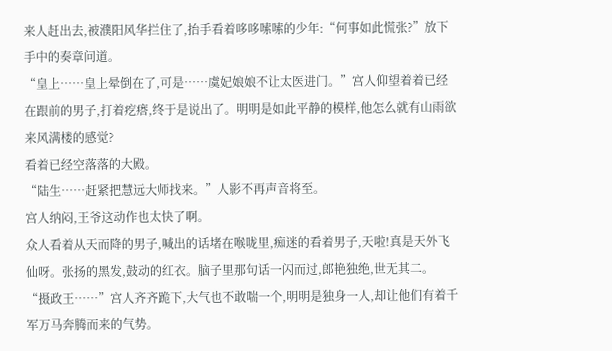来人赶出去,被濮阳风华拦住了,抬手看着哆哆嗦嗦的少年:“何事如此慌张?”放下手中的奏章问道。
“皇上……皇上晕倒在了,可是……虞妃娘娘不让太医进门。”宫人仰望着着已经在跟前的男子,打着疙瘩,终于是说出了。明明是如此平静的模样,他怎么就有山雨欲来风满楼的感觉?
看着已经空落落的大殿。
“陆生……赶紧把慧远大师找来。”人影不再声音将至。
宫人纳闷,王爷这动作也太快了啊。
众人看着从天而降的男子,喊出的话堵在喉咙里,痴迷的看着男子,天啦!真是天外飞仙呀。张扬的黑发,鼓动的红衣。脑子里那句话一闪而过,郎艳独绝,世无其二。
“摄政王……”宫人齐齐跪下,大气也不敢喘一个,明明是独身一人,却让他们有着千军万马奔腾而来的气势。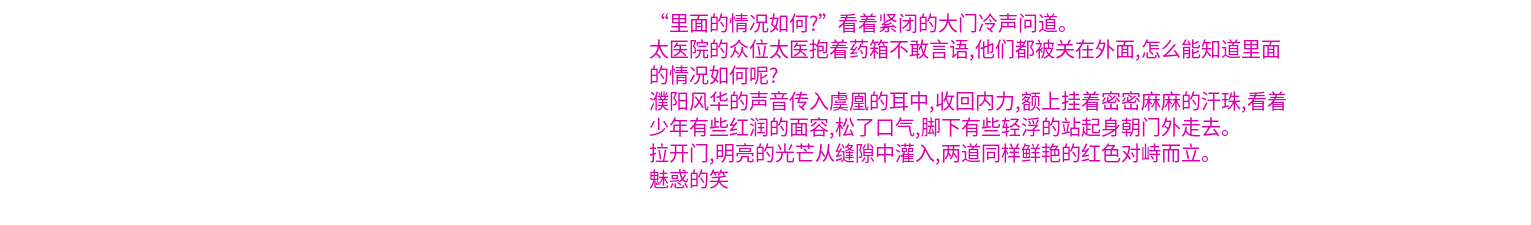“里面的情况如何?”看着紧闭的大门冷声问道。
太医院的众位太医抱着药箱不敢言语,他们都被关在外面,怎么能知道里面的情况如何呢?
濮阳风华的声音传入虞凰的耳中,收回内力,额上挂着密密麻麻的汗珠,看着少年有些红润的面容,松了口气,脚下有些轻浮的站起身朝门外走去。
拉开门,明亮的光芒从缝隙中灌入,两道同样鲜艳的红色对峙而立。
魅惑的笑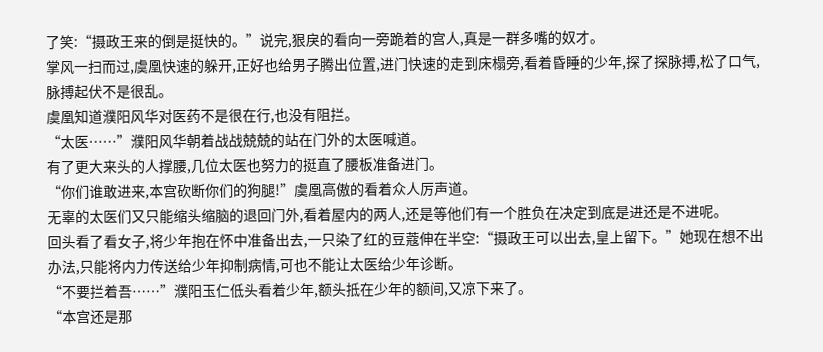了笑:“摄政王来的倒是挺快的。”说完,狠戾的看向一旁跪着的宫人,真是一群多嘴的奴才。
掌风一扫而过,虞凰快速的躲开,正好也给男子腾出位置,进门快速的走到床榻旁,看着昏睡的少年,探了探脉搏,松了口气,脉搏起伏不是很乱。
虞凰知道濮阳风华对医药不是很在行,也没有阻拦。
“太医……”濮阳风华朝着战战兢兢的站在门外的太医喊道。
有了更大来头的人撑腰,几位太医也努力的挺直了腰板准备进门。
“你们谁敢进来,本宫砍断你们的狗腿!”虞凰高傲的看着众人厉声道。
无辜的太医们又只能缩头缩脑的退回门外,看着屋内的两人,还是等他们有一个胜负在决定到底是进还是不进呢。
回头看了看女子,将少年抱在怀中准备出去,一只染了红的豆蔻伸在半空:“摄政王可以出去,皇上留下。”她现在想不出办法,只能将内力传送给少年抑制病情,可也不能让太医给少年诊断。
“不要拦着吾……”濮阳玉仁低头看着少年,额头抵在少年的额间,又凉下来了。
“本宫还是那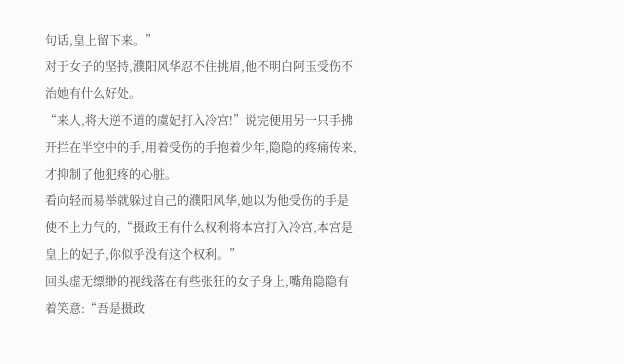句话,皇上留下来。”
对于女子的坚持,濮阳风华忍不住挑眉,他不明白阿玉受伤不治她有什么好处。
“来人,将大逆不道的虞妃打入冷宫!”说完便用另一只手拂开拦在半空中的手,用着受伤的手抱着少年,隐隐的疼痛传来,才抑制了他犯疼的心脏。
看向轻而易举就躲过自己的濮阳风华,她以为他受伤的手是使不上力气的,“摄政王有什么权利将本宫打入冷宫,本宫是皇上的妃子,你似乎没有这个权利。”
回头虚无缥缈的视线落在有些张狂的女子身上,嘴角隐隐有着笑意:“吾是摄政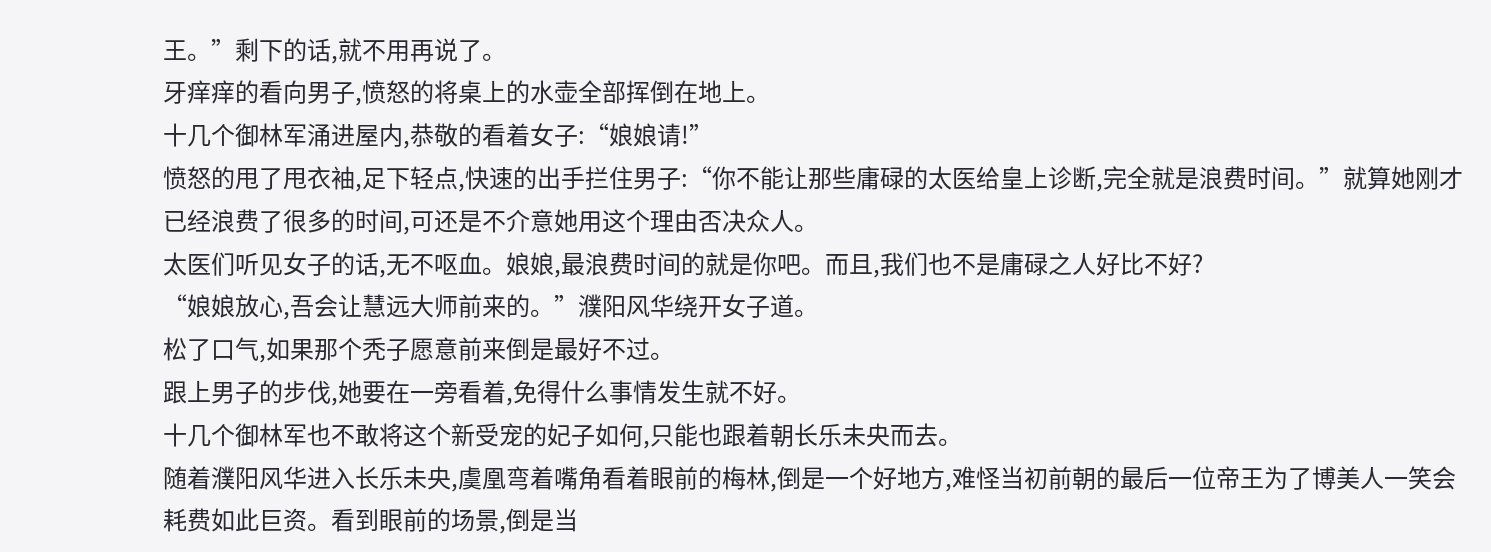王。”剩下的话,就不用再说了。
牙痒痒的看向男子,愤怒的将桌上的水壶全部挥倒在地上。
十几个御林军涌进屋内,恭敬的看着女子:“娘娘请!”
愤怒的甩了甩衣袖,足下轻点,快速的出手拦住男子:“你不能让那些庸碌的太医给皇上诊断,完全就是浪费时间。”就算她刚才已经浪费了很多的时间,可还是不介意她用这个理由否决众人。
太医们听见女子的话,无不呕血。娘娘,最浪费时间的就是你吧。而且,我们也不是庸碌之人好比不好?
“娘娘放心,吾会让慧远大师前来的。”濮阳风华绕开女子道。
松了口气,如果那个秃子愿意前来倒是最好不过。
跟上男子的步伐,她要在一旁看着,免得什么事情发生就不好。
十几个御林军也不敢将这个新受宠的妃子如何,只能也跟着朝长乐未央而去。
随着濮阳风华进入长乐未央,虞凰弯着嘴角看着眼前的梅林,倒是一个好地方,难怪当初前朝的最后一位帝王为了博美人一笑会耗费如此巨资。看到眼前的场景,倒是当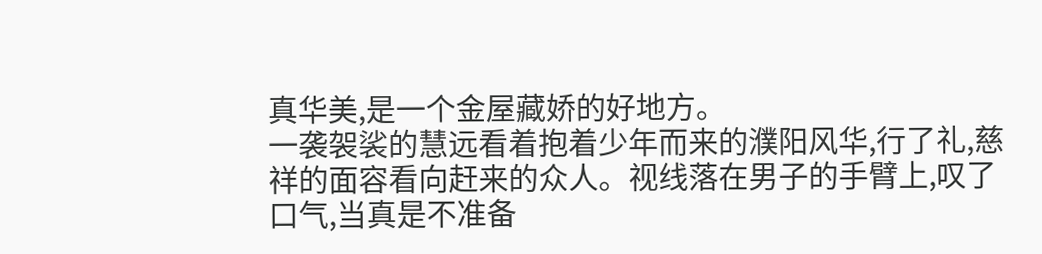真华美,是一个金屋藏娇的好地方。
一袭袈裟的慧远看着抱着少年而来的濮阳风华,行了礼,慈祥的面容看向赶来的众人。视线落在男子的手臂上,叹了口气,当真是不准备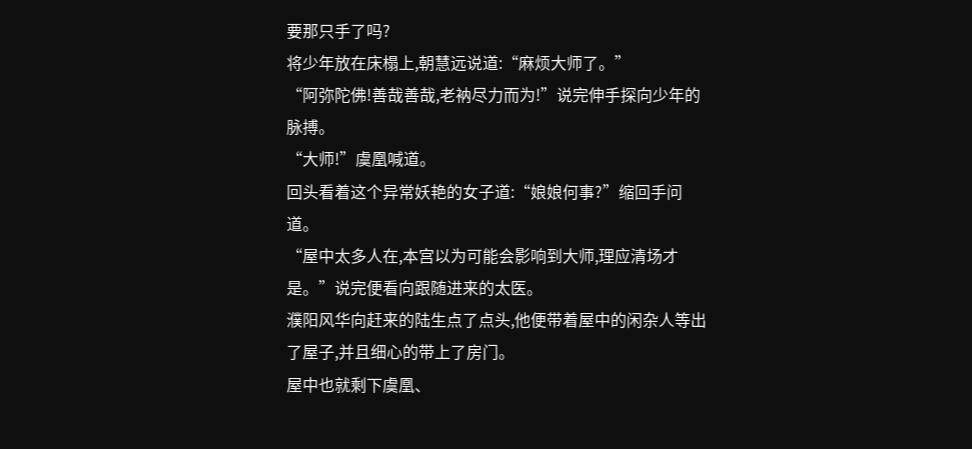要那只手了吗?
将少年放在床榻上,朝慧远说道:“麻烦大师了。”
“阿弥陀佛!善哉善哉,老衲尽力而为!”说完伸手探向少年的脉搏。
“大师!”虞凰喊道。
回头看着这个异常妖艳的女子道:“娘娘何事?”缩回手问道。
“屋中太多人在,本宫以为可能会影响到大师,理应清场才是。”说完便看向跟随进来的太医。
濮阳风华向赶来的陆生点了点头,他便带着屋中的闲杂人等出了屋子,并且细心的带上了房门。
屋中也就剩下虞凰、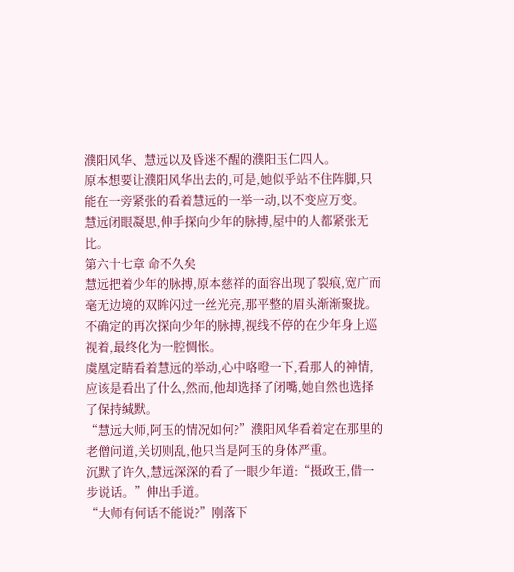濮阳风华、慧远以及昏迷不醒的濮阳玉仁四人。
原本想要让濮阳风华出去的,可是,她似乎站不住阵脚,只能在一旁紧张的看着慧远的一举一动,以不变应万变。
慧远闭眼凝思,伸手探向少年的脉搏,屋中的人都紧张无比。
第六十七章 命不久矣
慧远把着少年的脉搏,原本慈祥的面容出现了裂痕,宽广而毫无边境的双眸闪过一丝光亮,那平整的眉头渐渐聚拢。不确定的再次探向少年的脉搏,视线不停的在少年身上巡视着,最终化为一腔惆怅。
虞凰定睛看着慧远的举动,心中咯噔一下,看那人的神情,应该是看出了什么,然而,他却选择了闭嘴,她自然也选择了保持缄默。
“慧远大师,阿玉的情况如何?”濮阳风华看着定在那里的老僧问道,关切则乱,他只当是阿玉的身体严重。
沉默了许久,慧远深深的看了一眼少年道:“摄政王,借一步说话。”伸出手道。
“大师有何话不能说?”刚落下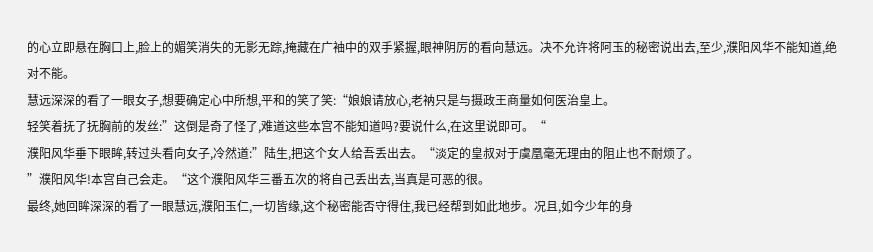的心立即悬在胸口上,脸上的媚笑消失的无影无踪,掩藏在广袖中的双手紧握,眼神阴厉的看向慧远。决不允许将阿玉的秘密说出去,至少,濮阳风华不能知道,绝对不能。
慧远深深的看了一眼女子,想要确定心中所想,平和的笑了笑:“娘娘请放心,老衲只是与摄政王商量如何医治皇上。
轻笑着抚了抚胸前的发丝:”这倒是奇了怪了,难道这些本宫不能知道吗?要说什么,在这里说即可。“
濮阳风华垂下眼眸,转过头看向女子,冷然道:”陆生,把这个女人给吾丢出去。“淡定的皇叔对于虞凰毫无理由的阻止也不耐烦了。
”濮阳风华!本宫自己会走。“这个濮阳风华三番五次的将自己丢出去,当真是可恶的很。
最终,她回眸深深的看了一眼慧远,濮阳玉仁,一切皆缘,这个秘密能否守得住,我已经帮到如此地步。况且,如今少年的身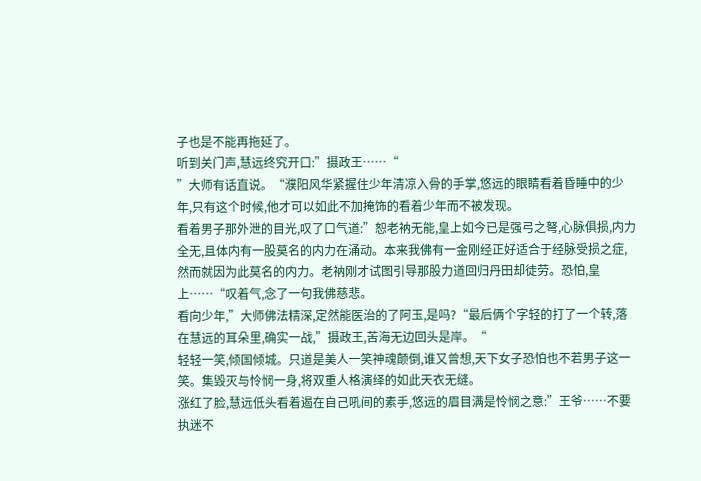子也是不能再拖延了。
听到关门声,慧远终究开口:”摄政王……“
”大师有话直说。“濮阳风华紧握住少年清凉入骨的手掌,悠远的眼睛看着昏睡中的少年,只有这个时候,他才可以如此不加掩饰的看着少年而不被发现。
看着男子那外泄的目光,叹了口气道:”恕老衲无能,皇上如今已是强弓之弩,心脉俱损,内力全无,且体内有一股莫名的内力在涌动。本来我佛有一金刚经正好适合于经脉受损之症,然而就因为此莫名的内力。老衲刚才试图引导那股力道回归丹田却徒劳。恐怕,皇上……“叹着气,念了一句我佛慈悲。
看向少年,”大师佛法精深,定然能医治的了阿玉,是吗?“最后俩个字轻的打了一个转,落在慧远的耳朵里,确实一战,”摄政王,苦海无边回头是岸。“
轻轻一笑,倾国倾城。只道是美人一笑神魂颠倒,谁又曾想,天下女子恐怕也不若男子这一笑。集毁灭与怜悯一身,将双重人格演绎的如此天衣无缝。
涨红了脸,慧远低头看着遏在自己吼间的素手,悠远的眉目满是怜悯之意:”王爷……不要执迷不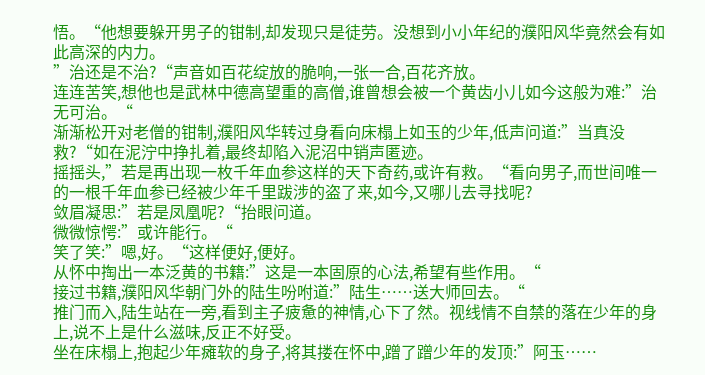悟。“他想要躲开男子的钳制,却发现只是徒劳。没想到小小年纪的濮阳风华竟然会有如此高深的内力。
”治还是不治?“声音如百花绽放的脆响,一张一合,百花齐放。
连连苦笑,想他也是武林中德高望重的高僧,谁曾想会被一个黄齿小儿如今这般为难:”治无可治。“
渐渐松开对老僧的钳制,濮阳风华转过身看向床榻上如玉的少年,低声问道:”当真没救?“如在泥泞中挣扎着,最终却陷入泥沼中销声匿迹。
摇摇头,”若是再出现一枚千年血参这样的天下奇药,或许有救。“看向男子,而世间唯一的一根千年血参已经被少年千里跋涉的盗了来,如今,又哪儿去寻找呢?
敛眉凝思:”若是凤凰呢?“抬眼问道。
微微惊愕:”或许能行。“
笑了笑:”嗯,好。“这样便好,便好。
从怀中掏出一本泛黄的书籍:”这是一本固原的心法,希望有些作用。“
接过书籍,濮阳风华朝门外的陆生吩咐道:”陆生……送大师回去。“
推门而入,陆生站在一旁,看到主子疲惫的神情,心下了然。视线情不自禁的落在少年的身上,说不上是什么滋味,反正不好受。
坐在床榻上,抱起少年瘫软的身子,将其搂在怀中,蹭了蹭少年的发顶:”阿玉……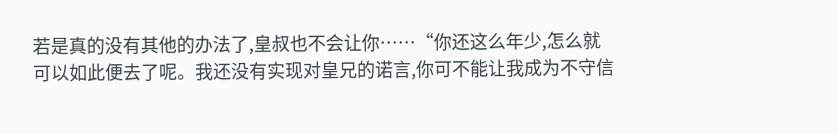若是真的没有其他的办法了,皇叔也不会让你……“你还这么年少,怎么就可以如此便去了呢。我还没有实现对皇兄的诺言,你可不能让我成为不守信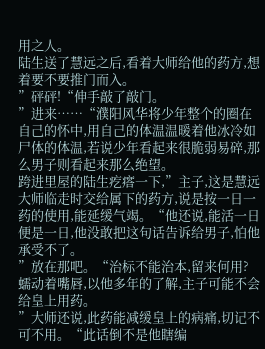用之人。
陆生送了慧远之后,看着大师给他的药方,想着要不要推门而入。
”砰砰!“伸手敲了敲门。
”进来……“濮阳风华将少年整个的圈在自己的怀中,用自己的体温温暖着他冰冷如尸体的体温,若说少年看起来很脆弱易碎,那么男子则看起来那么绝望。
跨进里屋的陆生疙瘩一下,”主子,这是慧远大师临走时交给属下的药方,说是按一日一药的使用,能延缓气竭。“他还说,能活一日便是一日,他没敢把这句话告诉给男子,怕他承受不了。
”放在那吧。“治标不能治本,留来何用?
蠕动着嘴唇,以他多年的了解,主子可能不会给皇上用药。
”大师还说,此药能减缓皇上的病痛,切记不可不用。“此话倒不是他瞎编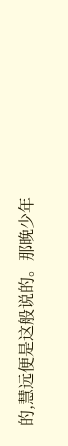的,慧远便是这般说的。那晚少年